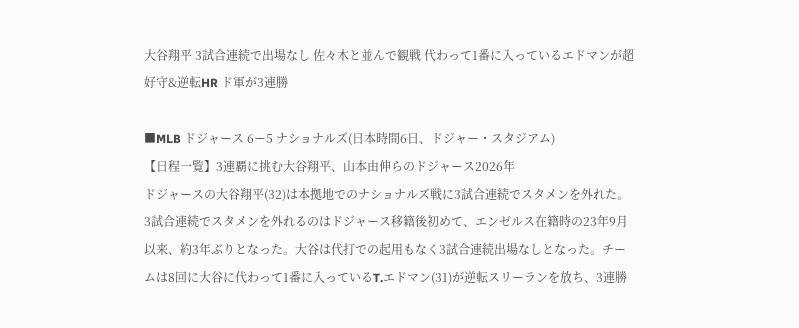大谷翔平 3試合連続で出場なし 佐々木と並んで観戦 代わって1番に入っているエドマンが超好守&逆転HR ド軍が3連勝

■MLB ドジャース 6ー5 ナショナルズ(日本時間6日、ドジャー・スタジアム)
【日程一覧】3連覇に挑む大谷翔平、山本由伸らのドジャース2026年
ドジャースの大谷翔平(32)は本拠地でのナショナルズ戦に3試合連続でスタメンを外れた。3試合連続でスタメンを外れるのはドジャース移籍後初めて、エンゼルス在籍時の23年9月以来、約3年ぶりとなった。大谷は代打での起用もなく3試合連続出場なしとなった。チームは8回に大谷に代わって1番に入っているT.エドマン(31)が逆転スリーランを放ち、3連勝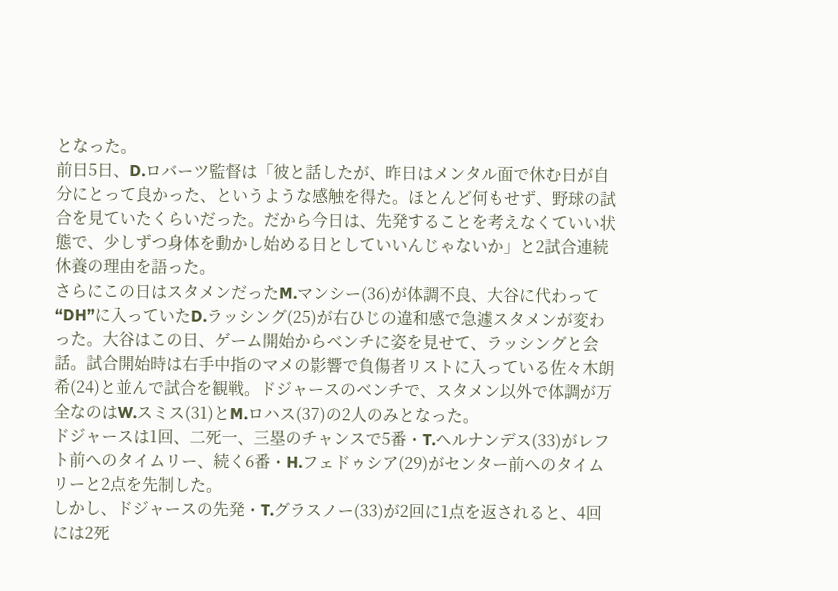となった。
前日5日、D.ロバーツ監督は「彼と話したが、昨日はメンタル面で休む日が自分にとって良かった、というような感触を得た。ほとんど何もせず、野球の試合を見ていたくらいだった。だから今日は、先発することを考えなくていい状態で、少しずつ身体を動かし始める日としていいんじゃないか」と2試合連続休養の理由を語った。
さらにこの日はスタメンだったM.マンシー(36)が体調不良、大谷に代わって“DH”に入っていたD.ラッシング(25)が右ひじの違和感で急遽スタメンが変わった。大谷はこの日、ゲーム開始からベンチに姿を見せて、ラッシングと会話。試合開始時は右手中指のマメの影響で負傷者リストに入っている佐々木朗希(24)と並んで試合を観戦。ドジャースのベンチで、スタメン以外で体調が万全なのはW.スミス(31)とM.ロハス(37)の2人のみとなった。
ドジャースは1回、二死一、三塁のチャンスで5番・T.ヘルナンデス(33)がレフト前へのタイムリー、続く6番・H.フェドゥシア(29)がセンター前へのタイムリーと2点を先制した。
しかし、ドジャースの先発・T.グラスノー(33)が2回に1点を返されると、4回には2死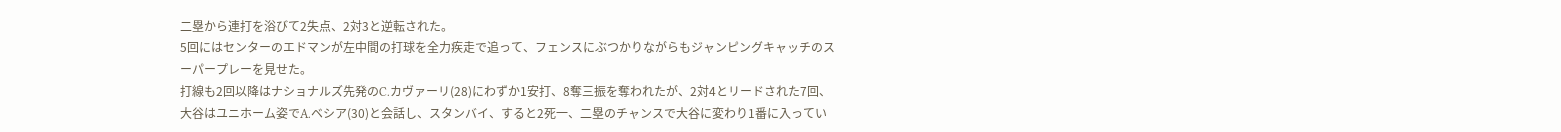二塁から連打を浴びて2失点、2対3と逆転された。
5回にはセンターのエドマンが左中間の打球を全力疾走で追って、フェンスにぶつかりながらもジャンピングキャッチのスーパープレーを見せた。
打線も2回以降はナショナルズ先発のC.カヴァーリ(28)にわずか1安打、8奪三振を奪われたが、2対4とリードされた7回、大谷はユニホーム姿でA.ベシア(30)と会話し、スタンバイ、すると2死一、二塁のチャンスで大谷に変わり1番に入ってい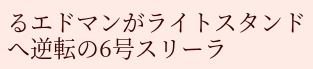るエドマンがライトスタンドへ逆転の6号スリーラ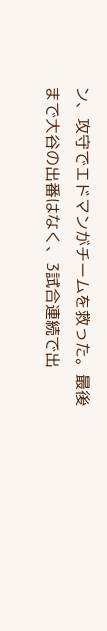ン、攻守でエドマンがチームを救った。最後まで大谷の出番はなく、3試合連続で出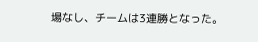場なし、チームは3連勝となった。